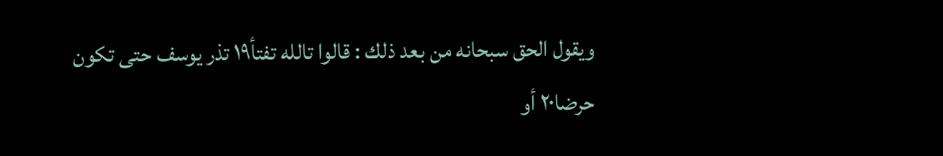ويقول الحق سبحانه من بعد ذلك : قالوا تالله تفتأ١٩ تذر يوسف حتى تكون حرضا٢٠ أو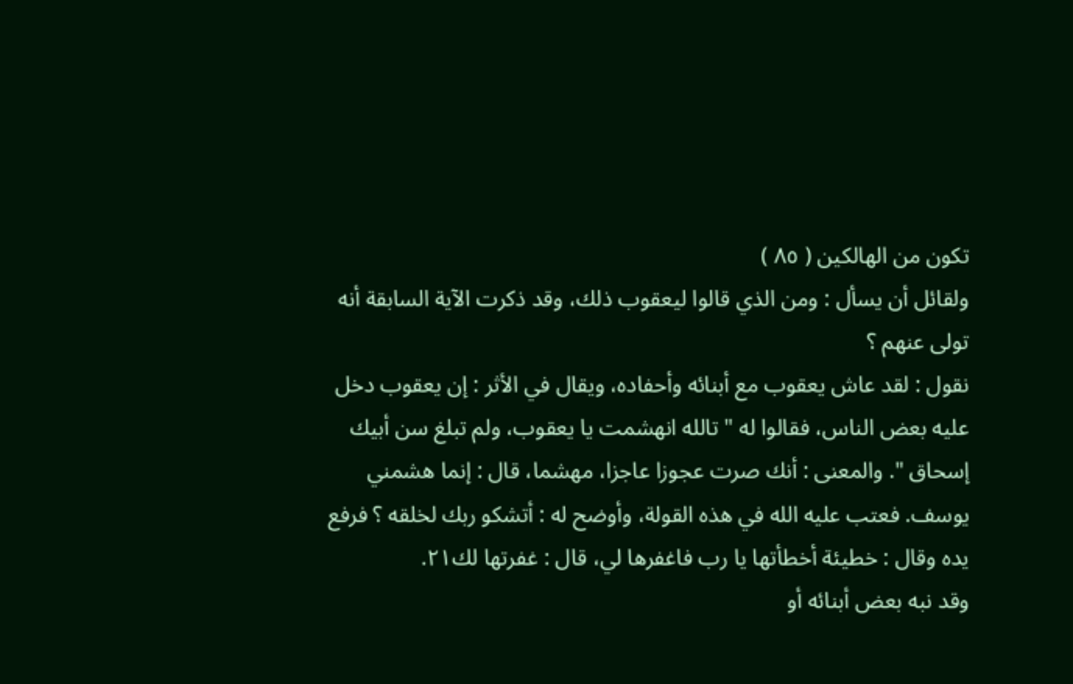تكون من الهالكين ( ٨٥ )
ولقائل أن يسأل : ومن الذي قالوا ليعقوب ذلك، وقد ذكرت الآية السابقة أنه تولى عنهم ؟
نقول : لقد عاش يعقوب مع أبنائه وأحفاده، ويقال في الأثر : إن يعقوب دخل عليه بعض الناس، فقالوا له " تالله انهشمت يا يعقوب، ولم تبلغ سن أبيك إسحاق ". والمعنى : أنك صرت عجوزا عاجزا، مهشما، قال : إنما هشمني يوسف. فعتب عليه الله في هذه القولة، وأوضح له : أتشكو ربك لخلقه ؟ فرفع يده وقال : خطيئة أخطأتها يا رب فاغفرها لي، قال : غفرتها لك٢١.
وقد نبه بعض أبنائه أو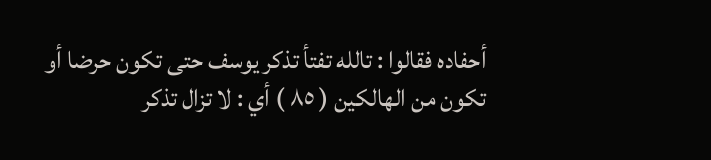أحفاده فقالوا : تالله تفتأ تذكر يوسف حتى تكون حرضا أو تكون من الهالكين ( ٨٥ ) أي : لا تزال تذكر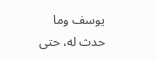يوسف وما حدث له، حتى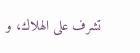تشرف على الهلاك، و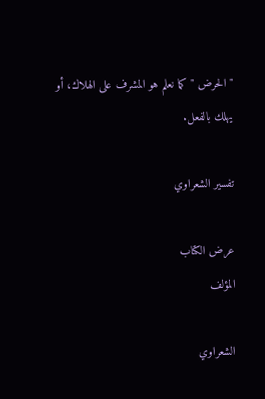" الحرض " كما نعلم هو المشرف على الهلاك، أو يهلك بالفعل.

تفسير الشعراوي

عرض الكتاب
المؤلف

الشعراوي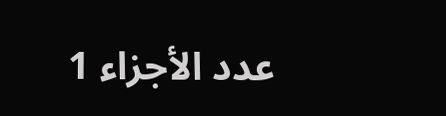عدد الأجزاء 1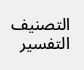التصنيف التفسير